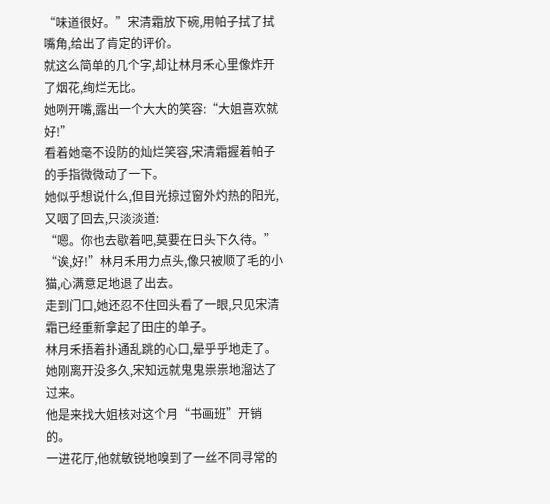“味道很好。”宋清霜放下碗,用帕子拭了拭嘴角,给出了肯定的评价。
就这么简单的几个字,却让林月禾心里像炸开了烟花,绚烂无比。
她咧开嘴,露出一个大大的笑容:“大姐喜欢就好!”
看着她毫不设防的灿烂笑容,宋清霜握着帕子的手指微微动了一下。
她似乎想说什么,但目光掠过窗外灼热的阳光,又咽了回去,只淡淡道:
“嗯。你也去歇着吧,莫要在日头下久待。”
“诶,好!”林月禾用力点头,像只被顺了毛的小猫,心满意足地退了出去。
走到门口,她还忍不住回头看了一眼,只见宋清霜已经重新拿起了田庄的单子。
林月禾捂着扑通乱跳的心口,晕乎乎地走了。
她刚离开没多久,宋知远就鬼鬼祟祟地溜达了过来。
他是来找大姐核对这个月“书画班”开销的。
一进花厅,他就敏锐地嗅到了一丝不同寻常的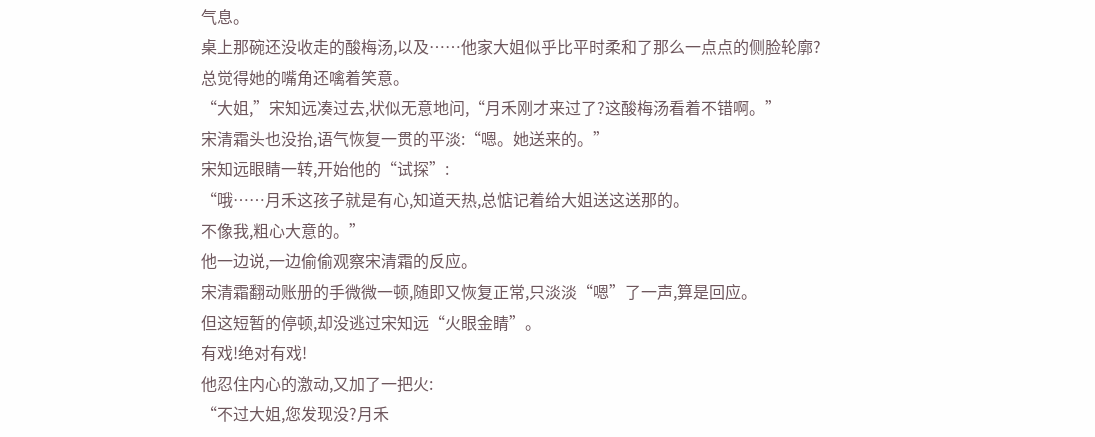气息。
桌上那碗还没收走的酸梅汤,以及……他家大姐似乎比平时柔和了那么一点点的侧脸轮廓?
总觉得她的嘴角还噙着笑意。
“大姐,”宋知远凑过去,状似无意地问,“月禾刚才来过了?这酸梅汤看着不错啊。”
宋清霜头也没抬,语气恢复一贯的平淡:“嗯。她送来的。”
宋知远眼睛一转,开始他的“试探”:
“哦……月禾这孩子就是有心,知道天热,总惦记着给大姐送这送那的。
不像我,粗心大意的。”
他一边说,一边偷偷观察宋清霜的反应。
宋清霜翻动账册的手微微一顿,随即又恢复正常,只淡淡“嗯”了一声,算是回应。
但这短暂的停顿,却没逃过宋知远“火眼金睛”。
有戏!绝对有戏!
他忍住内心的激动,又加了一把火:
“不过大姐,您发现没?月禾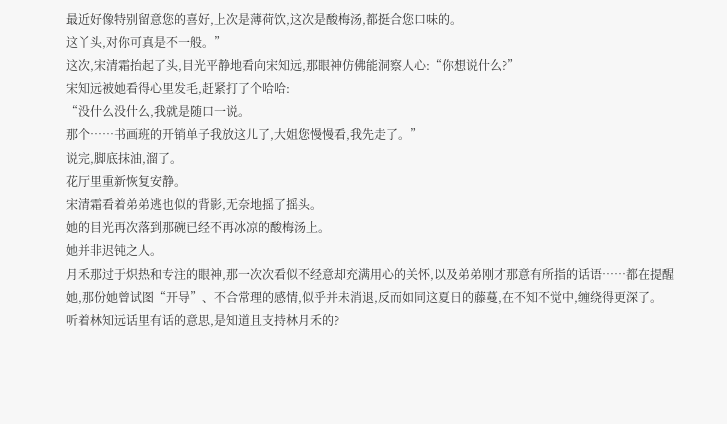最近好像特别留意您的喜好,上次是薄荷饮,这次是酸梅汤,都挺合您口味的。
这丫头,对你可真是不一般。”
这次,宋清霜抬起了头,目光平静地看向宋知远,那眼神仿佛能洞察人心:“你想说什么?”
宋知远被她看得心里发毛,赶紧打了个哈哈:
“没什么没什么,我就是随口一说。
那个……书画班的开销单子我放这儿了,大姐您慢慢看,我先走了。”
说完,脚底抹油,溜了。
花厅里重新恢复安静。
宋清霜看着弟弟逃也似的背影,无奈地摇了摇头。
她的目光再次落到那碗已经不再冰凉的酸梅汤上。
她并非迟钝之人。
月禾那过于炽热和专注的眼神,那一次次看似不经意却充满用心的关怀,以及弟弟刚才那意有所指的话语……都在提醒她,那份她曾试图“开导”、不合常理的感情,似乎并未消退,反而如同这夏日的藤蔓,在不知不觉中,缠绕得更深了。
听着林知远话里有话的意思,是知道且支持林月禾的?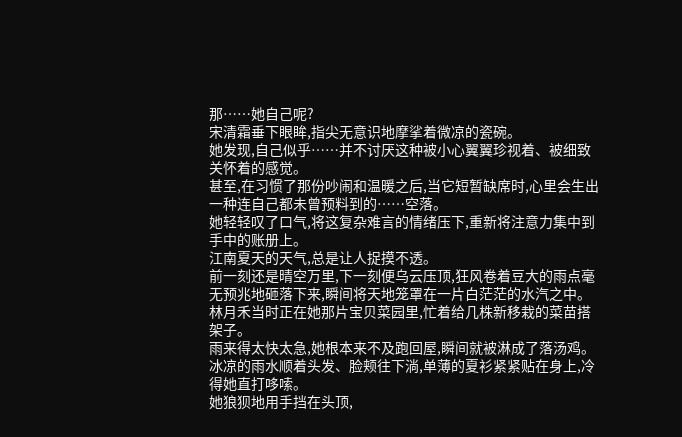那……她自己呢?
宋清霜垂下眼眸,指尖无意识地摩挲着微凉的瓷碗。
她发现,自己似乎……并不讨厌这种被小心翼翼珍视着、被细致关怀着的感觉。
甚至,在习惯了那份吵闹和温暖之后,当它短暂缺席时,心里会生出一种连自己都未曾预料到的……空落。
她轻轻叹了口气,将这复杂难言的情绪压下,重新将注意力集中到手中的账册上。
江南夏天的天气,总是让人捉摸不透。
前一刻还是晴空万里,下一刻便乌云压顶,狂风卷着豆大的雨点毫无预兆地砸落下来,瞬间将天地笼罩在一片白茫茫的水汽之中。
林月禾当时正在她那片宝贝菜园里,忙着给几株新移栽的菜苗搭架子。
雨来得太快太急,她根本来不及跑回屋,瞬间就被淋成了落汤鸡。
冰凉的雨水顺着头发、脸颊往下淌,单薄的夏衫紧紧贴在身上,冷得她直打哆嗦。
她狼狈地用手挡在头顶,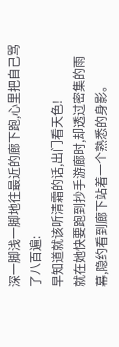深一脚浅一脚地往最近的廊下跑,心里把自己骂了八百遍:
早知道就该听清霜的话,出门看天色!
就在她快要跑到抄手游廊时,却透过密集的雨幕,隐约看到廊下站着一个熟悉的身影。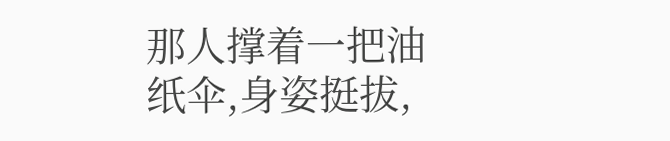那人撑着一把油纸伞,身姿挺拔,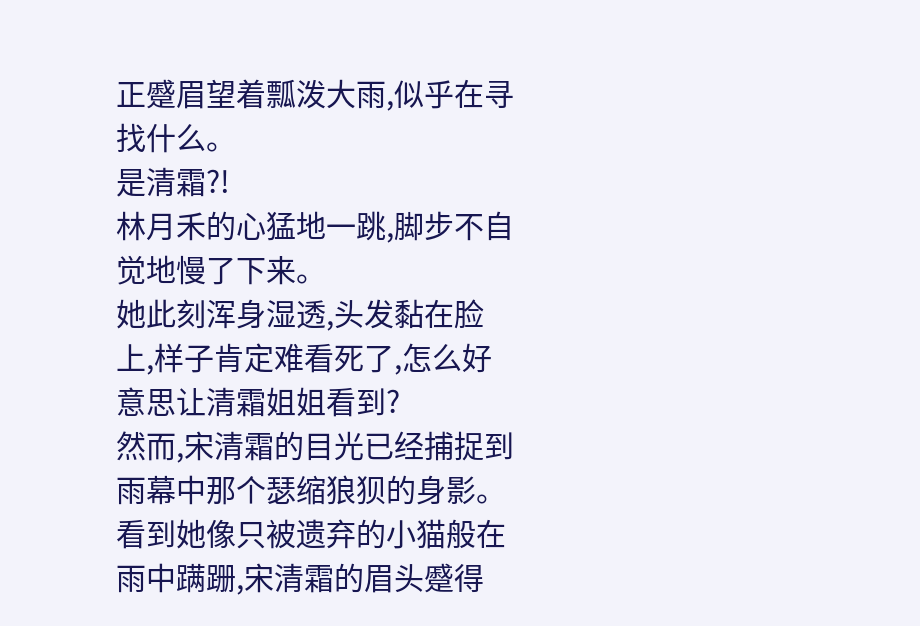正蹙眉望着瓢泼大雨,似乎在寻找什么。
是清霜?!
林月禾的心猛地一跳,脚步不自觉地慢了下来。
她此刻浑身湿透,头发黏在脸上,样子肯定难看死了,怎么好意思让清霜姐姐看到?
然而,宋清霜的目光已经捕捉到雨幕中那个瑟缩狼狈的身影。
看到她像只被遗弃的小猫般在雨中蹒跚,宋清霜的眉头蹙得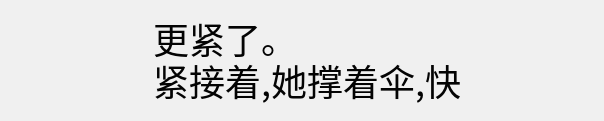更紧了。
紧接着,她撑着伞,快